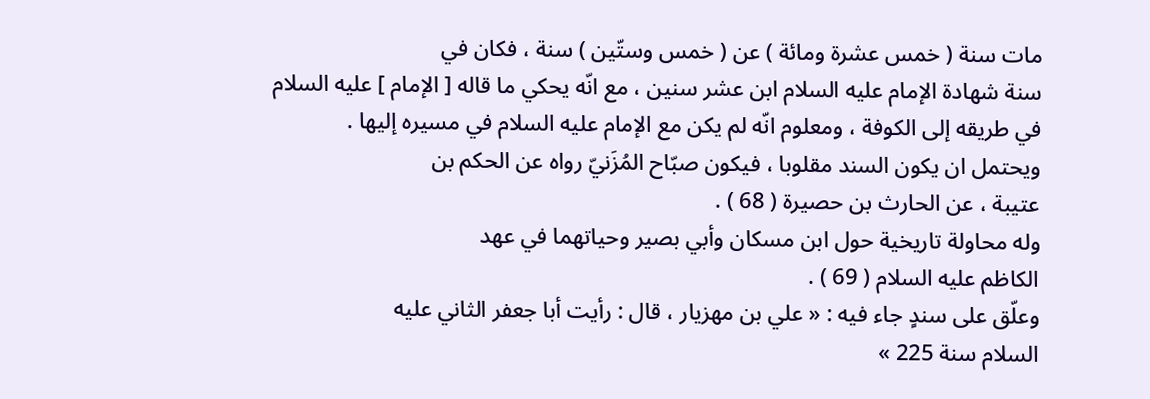مات سنة ( خمس عشرة ومائة ) عن ( خمس وستّين ) سنة ، فكان في
سنة شهادة الإمام عليه السلام ابن عشر سنين ، مع انّه يحكي ما قاله [ الإمام ] عليه السلام في طريقه إلى الكوفة ، ومعلوم انّه لم يكن مع الإمام عليه السلام في مسيره إليها .
ويحتمل ان يكون السند مقلوبا ، فيكون صبّاح المُزَنيّ رواه عن الحكم بن
عتيبة ، عن الحارث بن حصيرة ( 68 ) .
وله محاولة تاريخية حول ابن مسكان وأبي بصير وحياتهما في عهد
الكاظم عليه السلام ( 69 ) .
وعلّق على سندٍ جاء فيه : « علي بن مهزيار ، قال : رأيت أبا جعفر الثاني عليه
السلام سنة 225 »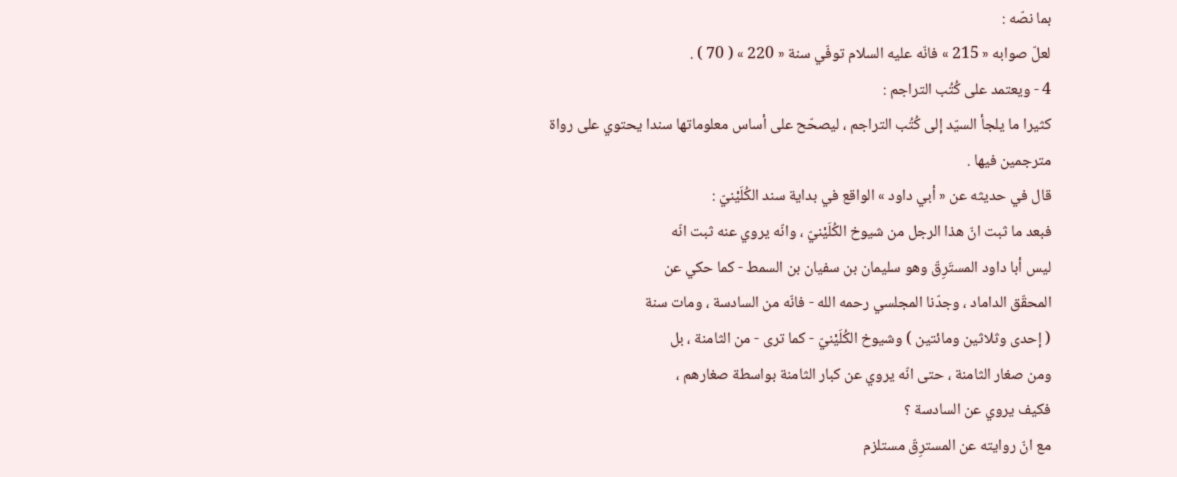بما نصّه :
لعلّ صوابه « 215 » فانّه عليه السلام توفّي سنة « 220 » ( 70 ) .
4 - ويعتمد على كُتُب التراجم :
كثيرا ما يلجأ السيّد إلى كُتُب التراجم ، ليصحّح على أساس معلوماتها سندا يحتوي على رواة مترجمين فيها .
قال في حديثه عن « أبي داود » الواقع في بداية سند الكُلَيْنيّ :
فبعد ما ثبت انّ هذا الرجل من شيوخ الكُلَيْنيّ ، وانّه يروي عنه ثبت انّه
ليس أبا داود المستَرِقّ وهو سليمان بن سفيان بن السمط - كما حكي عن
المحقّق الداماد ، وجدّنا المجلسي رحمه الله - فانّه من السادسة ، ومات سنة
( إحدى وثلاثين ومائتين ) وشيوخ الكُلَيْنيّ - كما ترى - من الثامنة ، بل
ومن صغار الثامنة ، حتى انّه يروي عن كبار الثامنة بواسطة صغارهم ،
فكيف يروي عن السادسة ؟
مع انّ روايته عن المسترِقّ مستلزم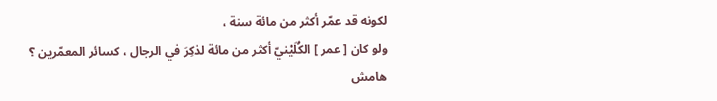لكونه قد عمّر أكثر من مائة سنة ،
ولو كان [ عمر ] الكُلَيْنيّ أكثر من مائة لذكِرَ في الرجال ، كسائر المعمّرين ؟
هامش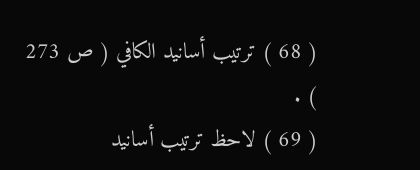( 68 ) ترتيب أسانيد الكافي ( ص 273 ) .
( 69 ) لاحظ ترتيب أسانيد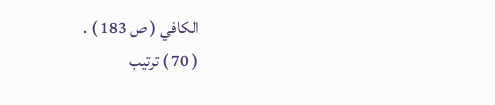الكافي ( ص 183 ) .
( 70 ) ترتيب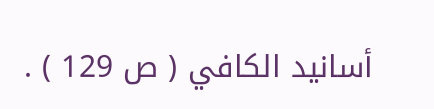أسانيد الكافي ( ص 129 ) .